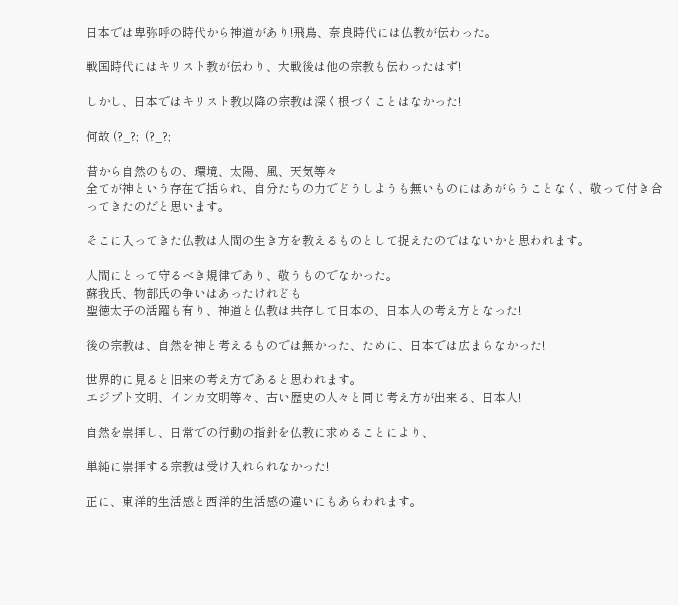日本では卑弥呼の時代から神道があり!飛鳥、奈良時代には仏教が伝わった。

戦国時代にはキリスト教が伝わり、大戦後は他の宗教も伝わったはず!

しかし、日本ではキリスト教以降の宗教は深く根づくことはなかった!

何故 (?_?;  (?_?;

昔から自然のもの、環境、太陽、風、天気等々
全てが神という存在で括られ、自分たちの力でどうしようも無いものにはあがらうことなく、敬って付き合ってきたのだと思います。

そこに入ってきた仏教は人間の生き方を教えるものとして捉えたのではないかと思われます。

人間にとって守るべき規律であり、敬うものでなかった。
蘇我氏、物部氏の争いはあったけれども
聖徳太子の活躍も有り、神道と仏教は共存して日本の、日本人の考え方となった!

後の宗教は、自然を神と考えるものでは無かった、ために、日本では広まらなかった!

世界的に見ると旧来の考え方であると思われます。
エジプト文明、インカ文明等々、古い歴史の人々と同じ考え方が出来る、日本人!

自然を崇拝し、日常での行動の指針を仏教に求めることにより、

単純に崇拝する宗教は受け入れられなかった!

正に、東洋的生活感と西洋的生活感の違いにもあらわれます。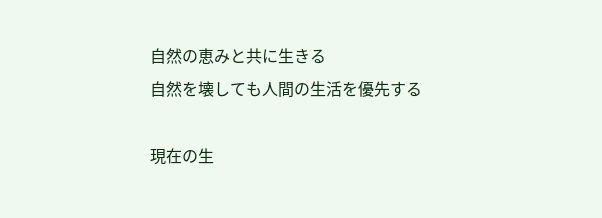自然の恵みと共に生きる
自然を壊しても人間の生活を優先する

現在の生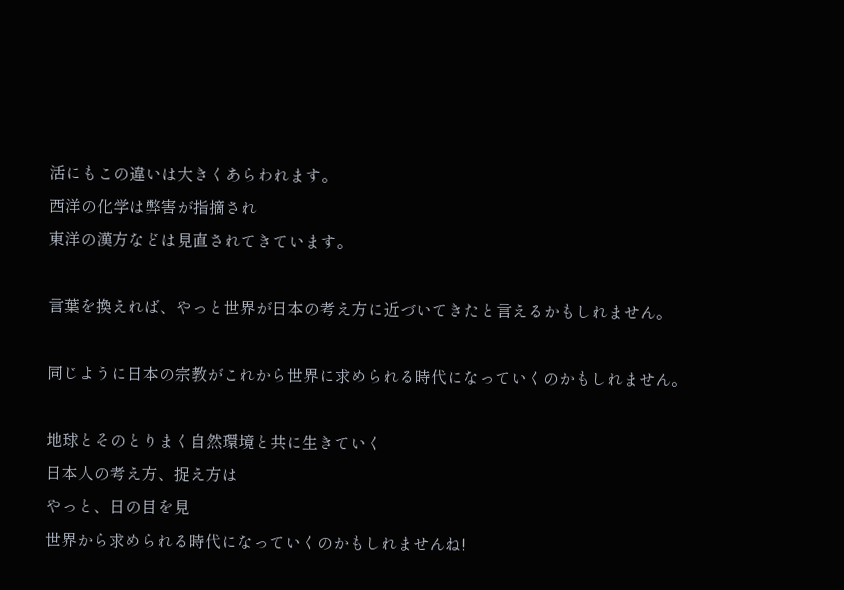活にもこの違いは大きくあらわれます。
西洋の化学は弊害が指摘され
東洋の漢方などは見直されてきています。

言葉を換えれば、やっと世界が日本の考え方に近づいてきたと言えるかもしれません。

同じように日本の宗教がこれから世界に求められる時代になっていくのかもしれません。

地球とそのとりまく自然環境と共に生きていく
日本人の考え方、捉え方は
やっと、日の目を見
世界から求められる時代になっていくのかもしれませんね!